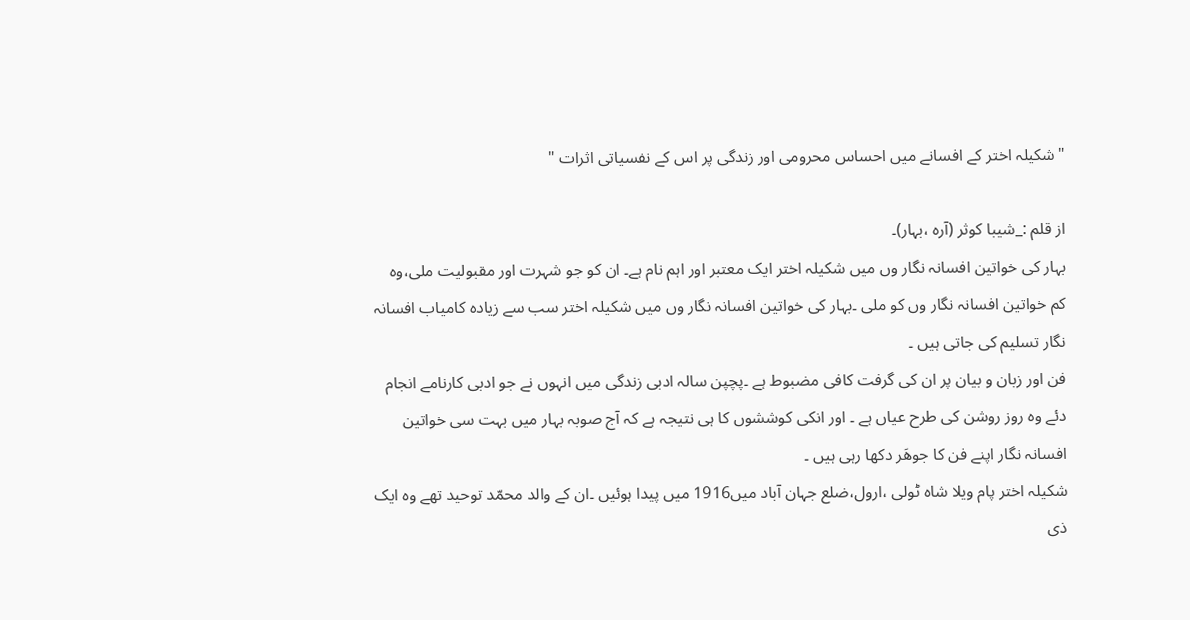"شکیلہ اختر کے افسانے میں احساس محرومی اور زندگی پر اس کے نفسیاتی اثرات "

از قلم :_شیبا کوثر (آرہ ،بہار)۔
بہار کی خواتین افسانہ نگار وں میں شکیلہ اختر ایک معتبر اور اہم نام ہے۔ ان کو جو شہرت اور مقبولیت ملی،وہ کم خواتین افسانہ نگار وں کو ملی ۔بہار کی خواتین افسانہ نگار وں میں شکیلہ اختر سب سے زیادہ کامیاب افسانہ نگار تسلیم کی جاتی ہیں ۔
فن اور زبان و بیان پر ان کی گرفت کافی مضبوط ہے ۔پچپن سالہ ادبی زندگی میں انہوں نے جو ادبی کارنامے انجام دئے وہ روز روشن کی طرح عیاں ہے ۔ اور انکی کوششوں کا ہی نتیجہ ہے کہ آج صوبہ بہار میں بہت سی خواتین افسانہ نگار اپنے فن کا جوھَر دکھا رہی ہیں ۔
شکیلہ اختر پام ویلا شاہ ٹولی ،ارول،ضلع جہان آباد میں1916 میں پیدا ہوئیں ۔ان کے والد محمّد توحید تھے وہ ایک ذی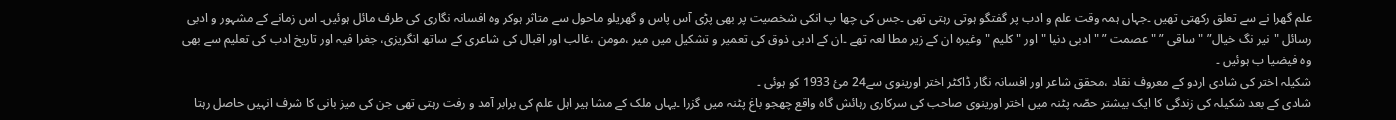علم گھرا نے سے تعلق رکھتی تھیں ۔جہاں ہمہ وقت علم و ادب پر گفتگو ہوتی رہتی تھی ۔جس کی چھا پ انکی شخصیت پر بھی پڑی آس پاس و گھریلو ماحول سے متاثر ہوکر وہ افسانہ نگاری کی طرف مائل ہوئیں۔ اس زمانے کے مشہور و ادبی رسائل "نیر نگ خیال” "ساقی ” "عصمت ” "ادبی دنیا "اور "کلیم "وغیرہ ان کے زیر مطا لعہ تھے ۔ان کے ادبی ذوق کی تعمیر و تشکیل میں میر ،مومن ،غالب اور اقبال کی شاعری کے ساتھ انگریزی، جغرا فیہ اور تاریخ ادب کی تعلیم سے بھی وہ فیضیا ب ہوئیں ۔
شکیلہ اختر کی شادی اردو کے معروف نقاد ،محقق شاعر اور افسانہ نگار ڈاکٹر اختر اورینوی سے24 مئ 1933 کو ہوئی ۔
شادی کے بعد شکیلہ کی زندگی کا ایک بیشتر حصّہ پٹنہ میں اختر اورینوی صاحب کی سرکاری رہائش گاہ واقع چھجو باغ پٹنہ میں گزرا ۔یہاں ملک کے مشا ہیر اہل علم کی برابر آمد و رفت رہتی تھی جن کی میز بانی کا شرف انہیں حاصل رہتا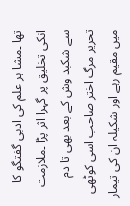تھا ۔مشا ہر علم کی ادبی گفتگو کا انکی تخلیق پر گہرا اثر پڑا ۔ملازمت سے شکبد وش کے بعد بھی تا دم تحریر مرگ اختر صاحب اسی کوٹھی میں مقیم رہے اور شکیلہ ان کی تیمار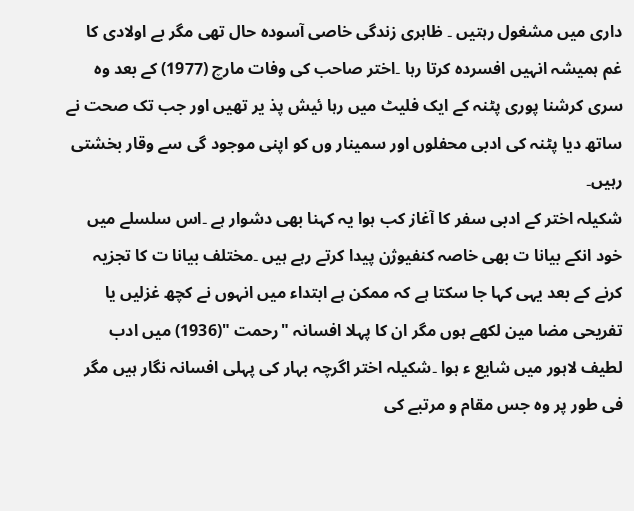داری میں مشغول رہتیں ۔ ظاہری زندگی خاصی آسودہ حال تھی مگر بے اولادی کا غم ہمیشہ انہیں افسردہ کرتا رہا ۔اختر صاحب کی وفات مارچ (1977) کے بعد وہ سری کرشنا پوری پٹنہ کے ایک فلیٹ میں رہا ئیش پذ یر تھیں اور جب تک صحت نے ساتھ دیا پٹنہ کی ادبی محفلوں اور سمینار وں کو اپنی موجود گی سے وقار بخشتی رہیں۔
شکیلہ اختر کے ادبی سفر کا آغاز کب ہوا یہ کہنا بھی دشوار ہے ۔اس سلسلے میں خود انکے بیانا ت بھی خاصہ کنفیوژن پیدا کرتے رہے ہیں ۔مختلف بیانا ت کا تجزیہ کرنے کے بعد یہی کہا جا سکتا ہے کہ ممکن ہے ابتداء میں انہوں نے کچھ غزلیں یا تفریحی مضا مین لکھے ہوں مگر ان کا پہلا افسانہ "رحمت "(1936) میں ادب لطیف لاہور میں شایع ء ہوا ۔شکیلہ اختر اگرچہ بہار کی پہلی افسانہ نگار ہیں مگر فی طور پر وہ جس مقام و مرتبے کی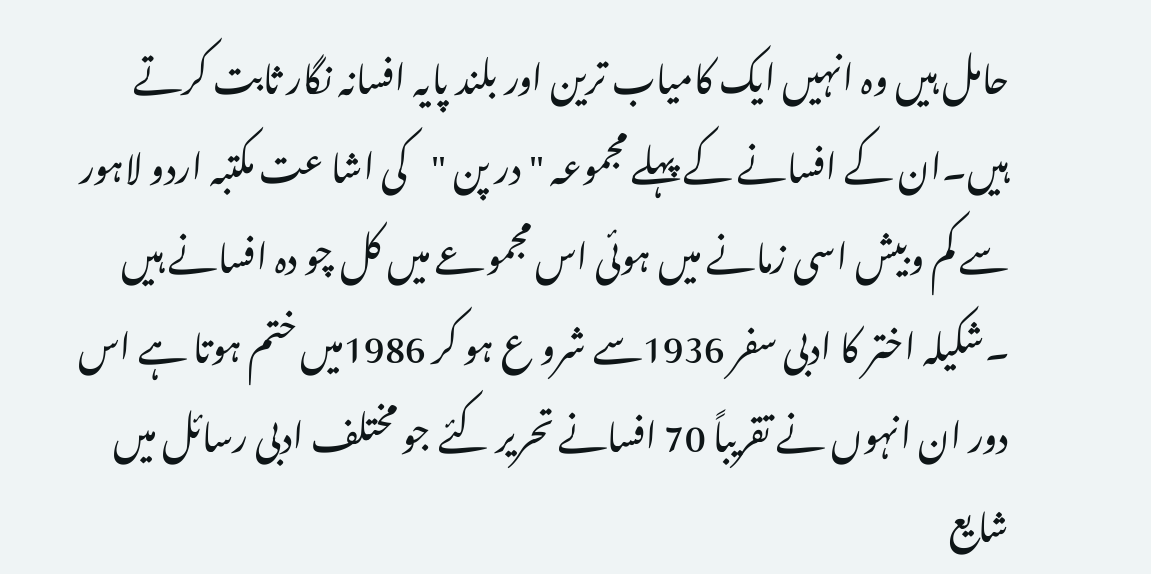حامل ہیں وہ انہیں ایک کامیاب ترین اور بلند پایہ افسانہ نگار ثابت کرتے ہیں۔ان کے افسانے کے پہلے مجموعہ "در پن "کی اشا عت مکتبہ اردو لاہور سے کم وبیش اسی زمانے میں ہوئی اس مجموعے میں کل چو دہ افسانے ہیں ۔شکیلہ اختر کا ادبی سفر 1936سے شرو ع ہو کر 1986میں ختم ہوتا ہے اس دور ان انہوں نے تقریباً 70 افسانے تحریر کئے جو مختلف ادبی رسائل میں شایع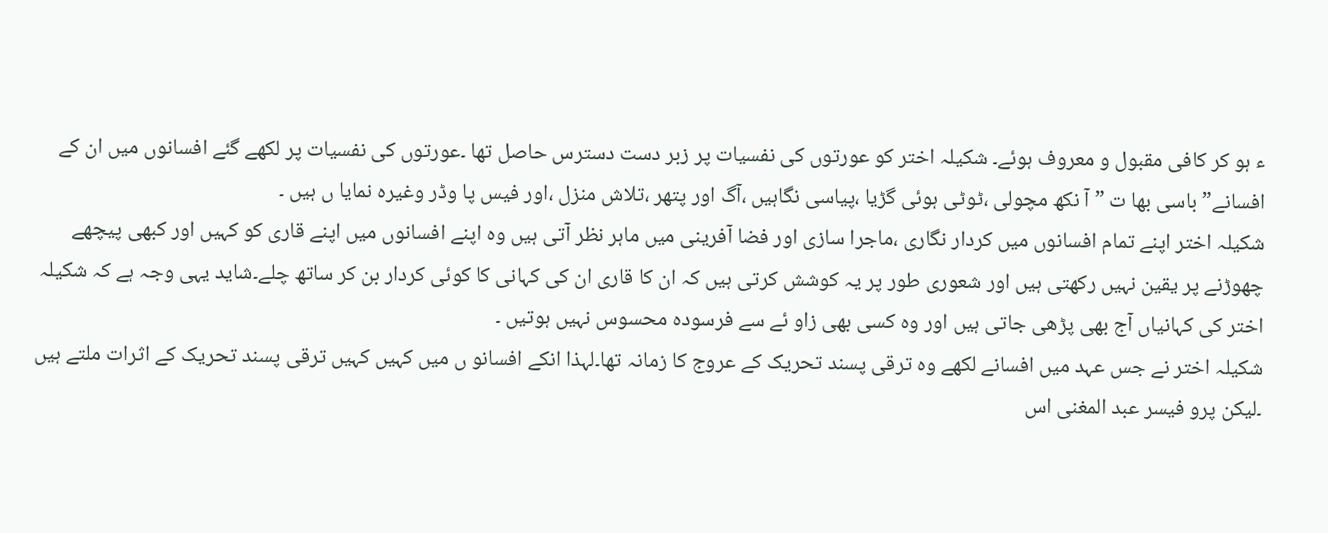ء ہو کر کافی مقبول و معروف ہوئے۔ شکیلہ اختر کو عورتوں کی نفسیات پر زبر دست دسترس حاصل تھا ۔عورتوں کی نفسیات پر لکھے گئے افسانوں میں ان کے افسانے”باسی بھا ت ” آ نکھ مچولی ،ٹوٹی ہوئی گڑیا ،پیاسی نگاہیں ،آگ اور پتھر ،تلاش منزل ،اور فیس پا وڈر وغیرہ نمایا ں ہیں ۔
شکیلہ اختر اپنے تمام افسانوں میں کردار نگاری ،ماجرا سازی اور فضا آفرینی میں ماہر نظر آتی ہیں وہ اپنے افسانوں میں اپنے قاری کو کہیں اور کبھی پیچھے چھوڑنے پر یقین نہیں رکھتی ہیں اور شعوری طور پر یہ کوشش کرتی ہیں کہ ان کا قاری ان کی کہانی کا کوئی کردار بن کر ساتھ چلے۔شاید یہی وجہ ہے کہ شکیلہ اختر کی کہانیاں آج بھی پڑھی جاتی ہیں اور وہ کسی بھی زاو ئے سے فرسودہ محسوس نہیں ہوتیں ۔
شکیلہ اختر نے جس عہد میں افسانے لکھے وہ ترقی پسند تحریک کے عروج کا زمانہ تھا۔لہذا انکے افسانو ں میں کہیں کہیں ترقی پسند تحریک کے اثرات ملتے ہیں ۔لیکن پرو فیسر عبد المغنی اس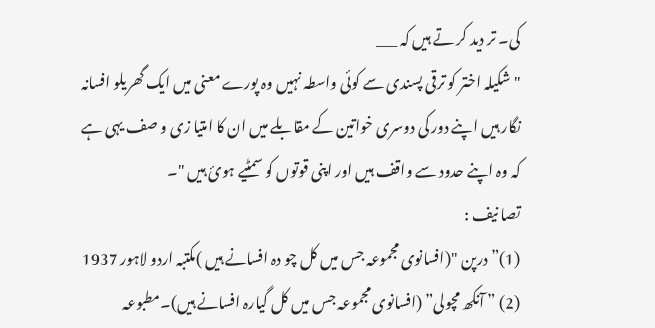کی۔ تر دید کر تے ہیں کہ ___
"شکیلہ اختر کو ترقی پسندی سے کوئی واسطہ نہیں وہ پورے معنی میں ایک گھریلو افسانہ نگار ہیں اپنے دور کی دوسری خواتین کے مقابلے میں ان کا امتیا زی و صف یہی ہے کہ وہ اپنے حدود سے واقف ہیں اور اپنی قوتوں کو سمٹیے ہوئ ہیں "۔
تصا نیف :
(1)”درپن "(افسانوی مجموعہ جس میں کل چو دہ افسانے ہیں )مکتبہ اردو لاہور 1937
(2) ” آنکھ مچولی” (افسانوی مجموعہ جس میں کل گیارہ افسانے ہیں)۔مطبوعہ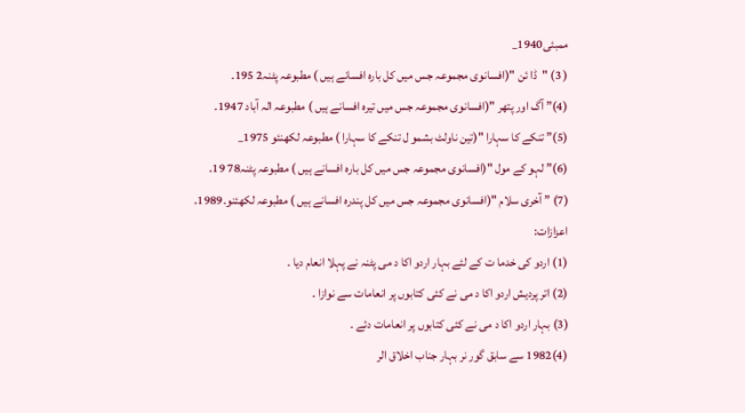ممبئی1940_
( 3) "ڈا ئن "(افسانوی مجموعہ جس میں کل بارہ افسانے ہیں ) مطبوعہ پٹنہ2 195۔
(4)” آگ اور پتھر "(افسانوی مجموعہ جس میں تیرہ افسانے ہیں ) مطبوعہ الہ آباد 1947۔
(5)” تنکے کا سہارا "(تین ناولٹ بشمو ل تنکے کا سہارا ) مطبوعہ لکھنئو 1975_
(6)” لہو کے مول "(افسانوی مجموعہ جس میں کل بارہ افسانے ہیں ) مطبوعہ پٹنہ78 19.
(7) ” آخری سلام "(افسانوی مجموعہ جس میں کل پندرہ افسانے ہیں ) مطبوعہ لکھئنو۔1989.
اعزازات:
(1) اردو کی خدما ت کے لئے بہار اردو اکا د می پٹنہ نے پہلا انعام دیا ۔
(2) اتر پردیش اردو اکا د می نے کئی کتابوں پر انعامات سے نوازا ۔
(3) بہار اردو اکا د می نے کئی کتابوں پر انعامات دئے ۔
(4)1982 سے سابق گور نر بہار جناب اخلاق الر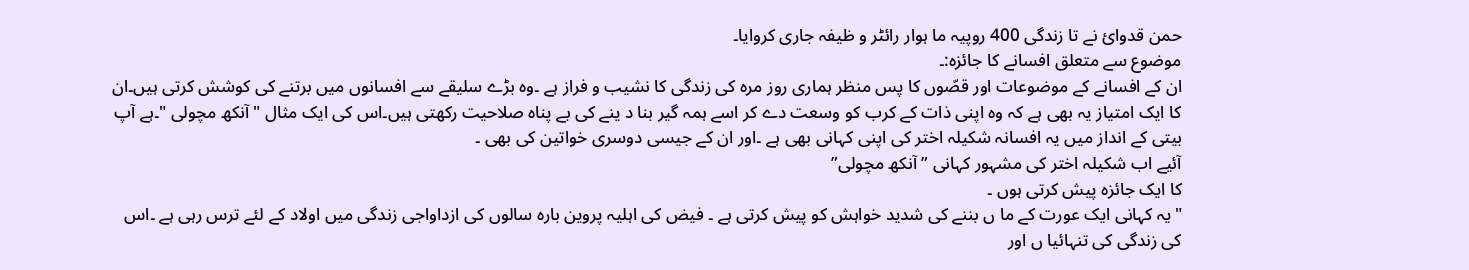حمن قدوائ نے تا زندگی 400 روپیہ ما ہوار رائٹر و ظیفہ جاری کروایا۔
موضوع سے متعلق افسانے کا جائزہ:۔
ان کے افسانے کے موضوعات اور قصّوں کا پس منظر ہماری روز مرہ کی زندگی کا نشیب و فراز ہے ۔وہ بڑے سلیقے سے افسانوں میں برتنے کی کوشش کرتی ہیں۔ان کا ایک امتیاز یہ بھی ہے کہ وہ اپنی ذات کے کرب کو وسعت دے کر اسے ہمہ گیر بنا د ینے کی بے پناہ صلاحیت رکھتی ہیں۔اس کی ایک مثال "آنکھ مچولی "۔ہے آپ بیتی کے انداز میں یہ افسانہ شکیلہ اختر کی اپنی کہانی بھی ہے ۔اور ان کے جیسی دوسری خواتین کی بھی ۔
آئیے اب شکیلہ اختر کی مشہور کہانی ” آنکھ مچولی”
کا ایک جائزہ پیش کرتی ہوں ۔
"یہ کہانی ایک عورت کے ما ں بننے کی شدید خواہش کو پیش کرتی ہے ۔ فیض کی اہلیہ پروین بارہ سالوں کی ازداواجی زندگی میں اولاد کے لئے ترس رہی ہے ۔اس کی زندگی کی تنہائیا ں اور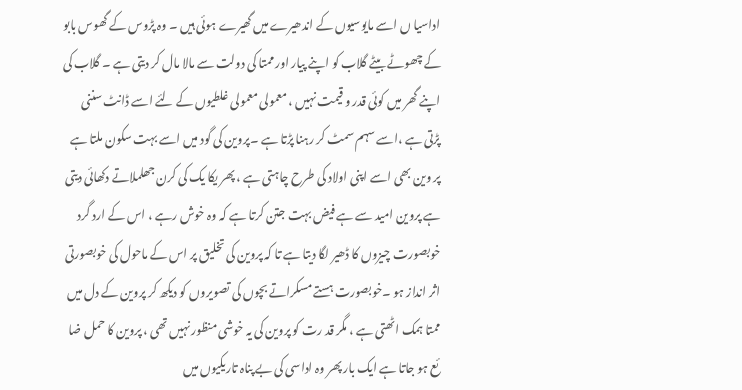اداسیا ں اسے مایوسیوں کے اندھیرے میں گھیرے ہوئی ہیں ۔ وہ پڑوس کے گھوس بابو کے چھوٹے بیٹے گلاب کو اپنے پیار اور ممتا کی دولت سے مالا مال کر دیتی ہے ۔ گلاب کی اپنے گھر میں کوئی قدر و قیمت نہیں ، معمولی معمولی غلطیوں کے لئے اسے ڈانٹ سننی پڑتی ہے ،اسے سہم سمٹ کر رہنا پڑتا ہے ۔پروین کی گود میں اسے بہت سکون ملتا ہے پر وین بھی اسے اپنی اولاد کی طرح چاہتی ہے ، پھر یکا یک کی کرن جھلملاتے دکھائی دیتی ہے پروین امید سے ہے فیض بہت جتن کرتا ہے کہ وہ خوش رہے ، اس کے ارد گرد خوبصورت چیزوں کا ڈھیر لگا دیتا ہے تا کہ پروین کی تخلیق پر اس کے ماحول کی خوبصورتی اثر انداز ہو ۔خوبصورت ہستے مسکراتے بچوں کی تصویروں کو دیکھ کر پروین کے دل میں ممتا ہمک اٹھتی ہے ، مگر قد رت کو پروین کی یہ خوشی منظور نہیں تھی ، پروین کا حمل ضا ئع ہو جاتا ہے ایک بار پھر وہ اداسی کی بے پناہ تاریکیوں میں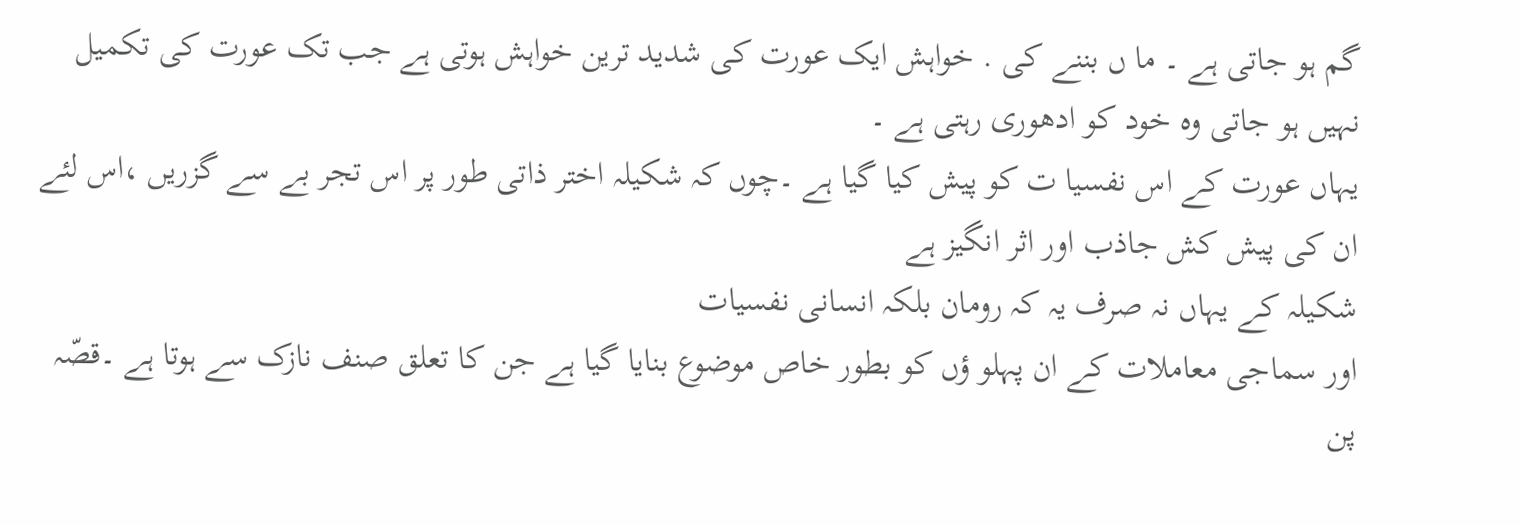گم ہو جاتی ہے ۔ ما ں بننے کی . خواہش ایک عورت کی شدید ترین خواہش ہوتی ہے جب تک عورت کی تکمیل نہیں ہو جاتی وہ خود کو ادھوری رہتی ہے ۔
یہاں عورت کے اس نفسیا ت کو پیش کیا گیا ہے ۔چوں کہ شکیلہ اختر ذاتی طور پر اس تجر بے سے گزریں ،اس لئے ان کی پیش کش جاذب اور اثر انگیز ہے
شکیلہ کے یہاں نہ صرف یہ کہ رومان بلکہ انسانی نفسیات
اور سماجی معاملات کے ان پہلو ؤں کو بطور خاص موضوع بنایا گیا ہے جن کا تعلق صنف نازک سے ہوتا ہے ۔قصّہ پن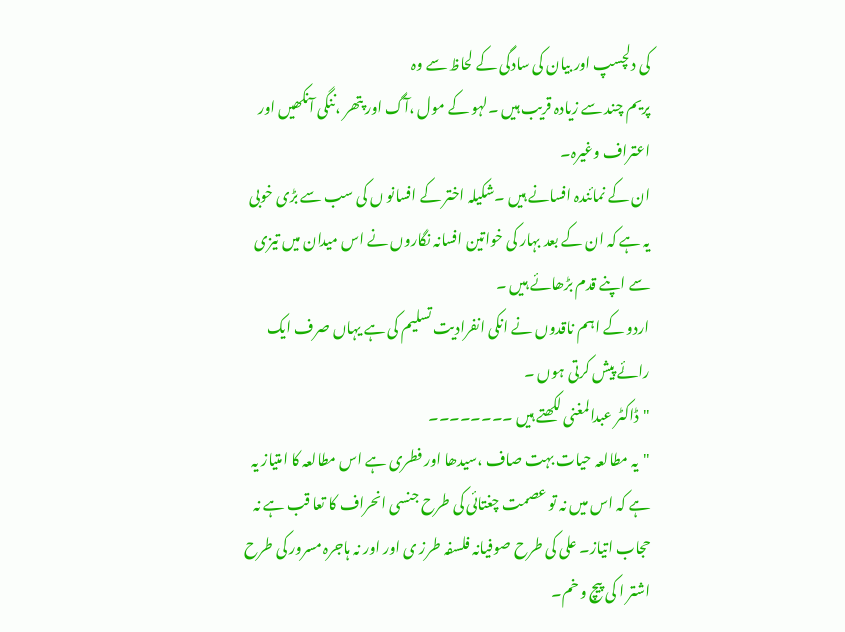کی دلچسپ اور بیان کی سادگی کے لحاظ سے وہ
پریم چند سے زیادہ قریب ہیں ۔لہو کے مول ،آگ اور پتھر ،ننگی آنکھیں اور اعتراف وغیرہ۔
ان کے نمائندہ افسانے ہیں ۔شکیلہ اختر کے افسانو ں کی سب سے بڑی خوبی یہ ہے کہ ان کے بعد بہار کی خواتین افسانہ نگاروں نے اس میدان میں تیزی سے اپنے قدم بڑھائے ہیں ۔
اردو کے اہم ناقدوں نے انکی انفرادیت تسلیم کی ہے یہاں صرف ایک رائے پیش کرتی ہوں ۔
"ڈاکٹر عبدالمغنی لکھتے ہیں ۔۔۔۔۔۔۔۔
"یہ مطالعہ حیات بہت صاف ،سیدھا اور فطری ہے اس مطالعہ کا امتیاز یہ ہے کہ اس میں نہ تو عصمت چغتائی کی طرح جنسی انحراف کا تعا قب ہے نہ حجاب اتیاز۔ علی کی طرح صوفیانہ فلسفہ طرز ی اور اور نہ ہاجرہ مسرور کی طرح اشتر ا کی پیچ و خم۔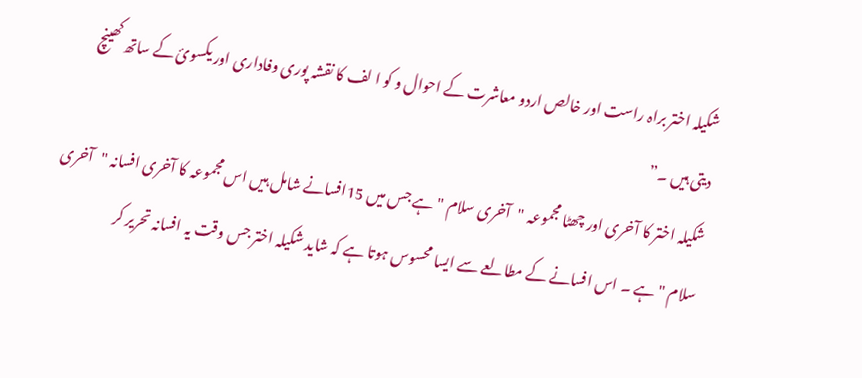شکیلہ اختر براہ راست اور خالص اردو معاشرت کے احوال و کو ا لف کا نقشہ پوری وفاداری اور یکسوئ کے ساتھ کھینچ دیتی ہیں ۔”
شکیلہ اختر کا آخری اور چھٹا مجموعہ "آخری سلام "ہے جس میں 15افسانے شامل ہیں اس مجموعہ کا آخری افسانہ "آخری سلام "ہے ۔ اس افسانے کے مطالعے سے ایسا محسوس ہوتا ہے کہ شاید شکیلہ اختر جس وقت یہ افسانہ تحریر کر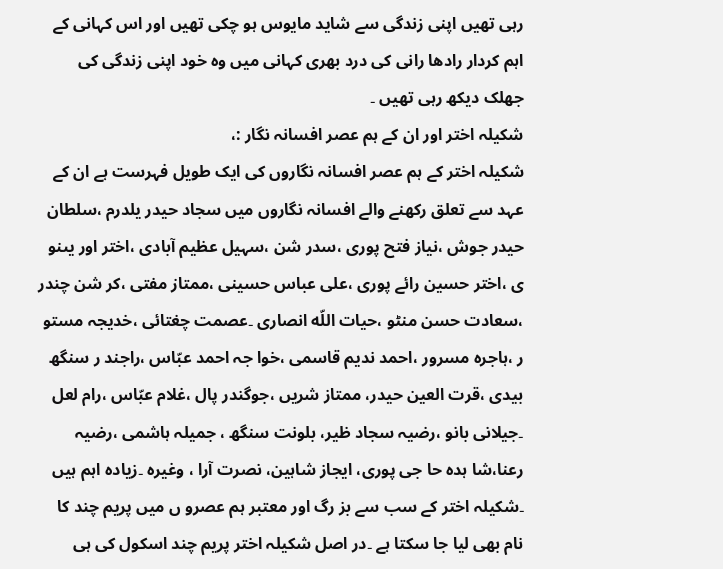رہی تھیں اپنی زندگی سے شاید مایوس ہو چکی تھیں اور اس کہانی کے اہم کردار رادھا رانی کی درد بھری کہانی میں وہ خود اپنی زندگی کی جھلک دیکھ رہی تھیں ۔
شکیلہ اختر اور ان کے ہم عصر افسانہ نگار :،
شکیلہ اختر کے ہم عصر افسانہ نگاروں کی ایک طویل فہرست ہے ان کے عہد سے تعلق رکھنے والے افسانہ نگاروں میں سجاد حیدر یلدرم ،سلطان حیدر جوش ،نیاز فتح پوری ،سدر شن ،سہیل عظیم آبادی ،اختر اور یںنو ی ،اختر حسین رائے پوری ،علی عباس حسینی ،ممتاز مفتی ،کر شن چندر ،سعادت حسن منٹو ،حیات اللّه انصاری ۔عصمت چغتائی ،خدیجہ مستو ر ،ہاجرہ مسرور ،احمد ندیم قاسمی ،خوا جہ احمد عبّاس ،راجند ر سنگھ بیدی ،قرت العین حیدر، ممتاز شریں ،جوگندر پال ،غلام عبّاس ،رام لعل ۔جیلانی بانو ،رضیہ سجاد ظیر، بلونت سنگھ ، جمیلہ ہاشمی ،رضیہ رعنا،شا ہدہ حا جی پوری، ایجاز شاہین، نصرت آرا ، وغیرہ ۔زیادہ اہم ہیں ۔شکیلہ اختر کے سب سے بز رگ اور معتبر ہم عصرو ں میں پریم چند کا نام بھی لیا جا سکتا ہے ۔در اصل شکیلہ اختر پریم چند اسکول کی ہی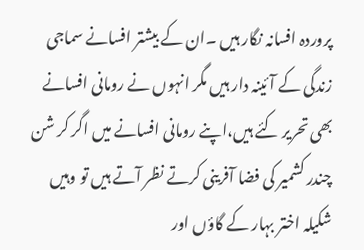پروردہ افسانہ نگار ہیں ۔ان کے بیشتر افسانے سماجی زندگی کے آئینہ دار ہیں مگر انہوں نے رومانی افسانے بھی تحریر کئے ہیں،اپنے رومانی افسانے میں اگر کر شن چندر کشمیر کی فضا آفرینی کرتے نظر آتے ہیں تو وہیں شکیلہ اختر بہار کے گاؤں اور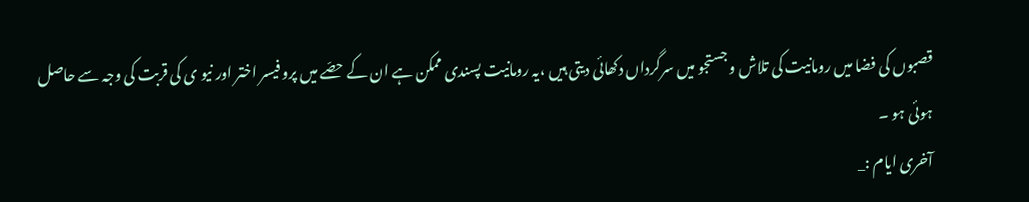قصبوں کی فضا میں رومانیت کی تلاش و جستجو میں سرگرداں دکھائی دیتی ہیں ،یہ رومانیت پسندی ممکن ہے ان کے حصّے میں پرو فیسر اختر اور نیو ی کی قربت کی وجہ سے حاصل ہوئی ہو ۔
آخری ایام :_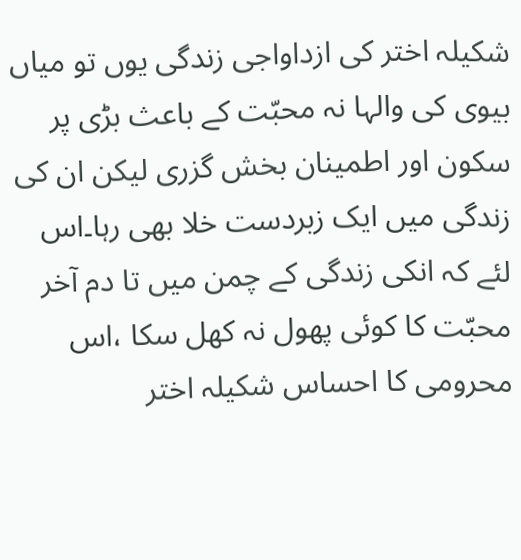شکیلہ اختر کی ازداواجی زندگی یوں تو میاں بیوی کی والہا نہ محبّت کے باعث بڑی پر سکون اور اطمینان بخش گزری لیکن ان کی زندگی میں ایک زبردست خلا بھی رہا۔اس لئے کہ انکی زندگی کے چمن میں تا دم آخر محبّت کا کوئی پھول نہ کھل سکا ،اس محرومی کا احساس شکیلہ اختر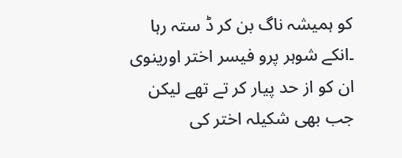کو ہمیشہ ناگ بن کر ڈ ستہ رہا ۔انکے شوہر پرو فیسر اختر اورینوی ان کو از حد پیار کر تے تھے لیکن جب بھی شکیلہ اختر کی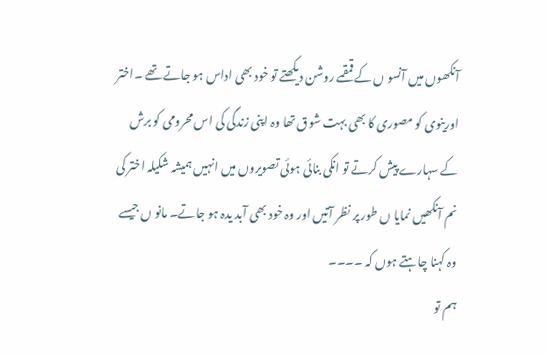آنکھوں میں آنسو ں کے قمقمے روشن دیکھتے تو خود بھی اداس ہو جاتے تھے ۔اختر اورینوی کو مصوری کا بھی بہت شوق تھا وہ اپنی زندگی کی اس محرومی کو برش کے سہارے پیش کرتے تو انکی بنائی ہوئی تصویروں میں انہیں ہمیشہ شکیلہ اختر کی نم آنکھیں نمایا ں طور پر نظر آتیں اور وہ خود بھی آبد یدہ ہو جاتے۔ مانو ں جیسے وہ کہنا چاہتے ہوں کہ ۔۔۔۔
ہم تو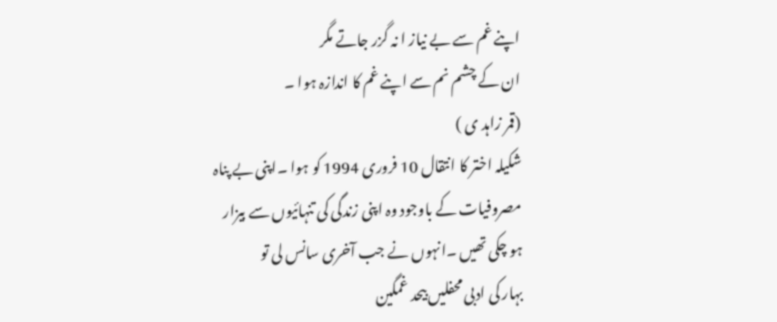اپنے غم سے بے نیاز ا نہ گزر جاتے مگر
ان کے چشم نم سے اپنے غم کا اندازہ ہوا ۔
(قمر زاہد ی )
شکیلہ اختر کا انتقال 10 فروری 1994 کو ہوا ۔اپنی بے پناہ مصروفیات کے باوجود وہ اپنی زندگی کی تنہائیوں سے بیزار ہو چکی تھیں ۔انہوں نے جب آخری سانس لی تو
بہار کی ادبی محفلیں بیحد غمگین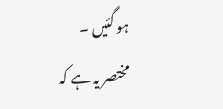ہو گئیں ۔
مختصر یہ ہے کہ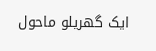ایک گھریلو ماحول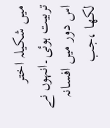میں شکیلہ اختر
تربیت ہوئی۔انہوں نے اس دور میں افسانہ لکھا ،جب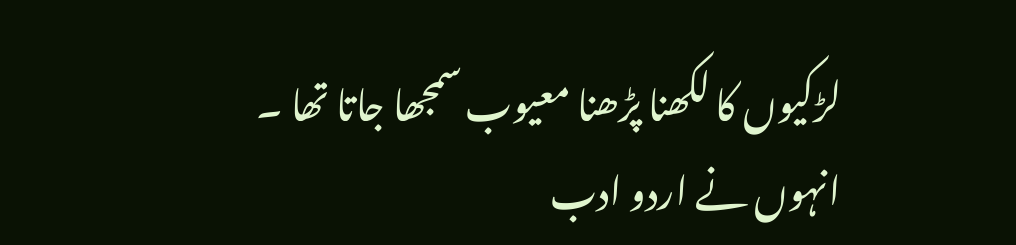لڑکیوں کا لکھنا پڑھنا معیوب سمجھا جاتا تھا ۔
انہوں نے اردو ادب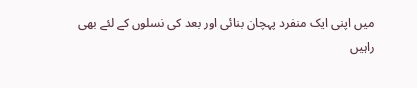میں اپنی ایک منفرد پہچان بنائی اور بعد کی نسلوں کے لئے بھی راہیں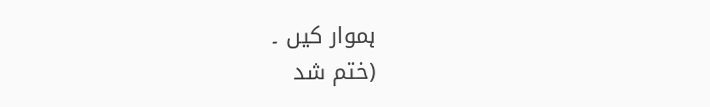ہموار کیں ۔
(ختم شد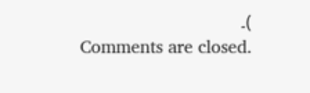)۔
Comments are closed.